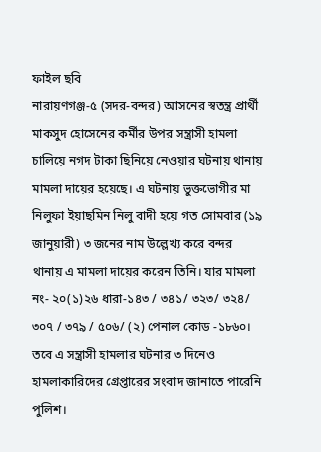ফাইল ছবি
নারায়ণগঞ্জ-৫ (সদর-বন্দর) আসনের স্বতন্ত্র প্রার্থী মাকসুদ হোসেনের কর্মীর উপর সন্ত্রাসী হামলা চালিয়ে নগদ টাকা ছিনিয়ে নেওয়ার ঘটনায় থানায় মামলা দায়ের হয়েছে। এ ঘটনায় ভুক্তভোগীর মা নিলুফা ইয়াছমিন নিলু বাদী হয়ে গত সোমবার (১৯ জানুয়ারী) ৩ জনের নাম উল্লেখ্য করে বন্দর থানায় এ মামলা দায়ের করেন তিনি। যার মামলা নং- ২০(১)২৬ ধারা-১৪৩ / ৩৪১/ ৩২৩/ ৩২৪/ ৩০৭ / ৩৭৯ / ৫০৬/ (২) পেনাল কোড -১৮৬০। তবে এ সন্ত্রাসী হামলার ঘটনার ৩ দিনেও হামলাকারিদের গ্রেপ্তারের সংবাদ জানাতে পারেনি পুলিশ।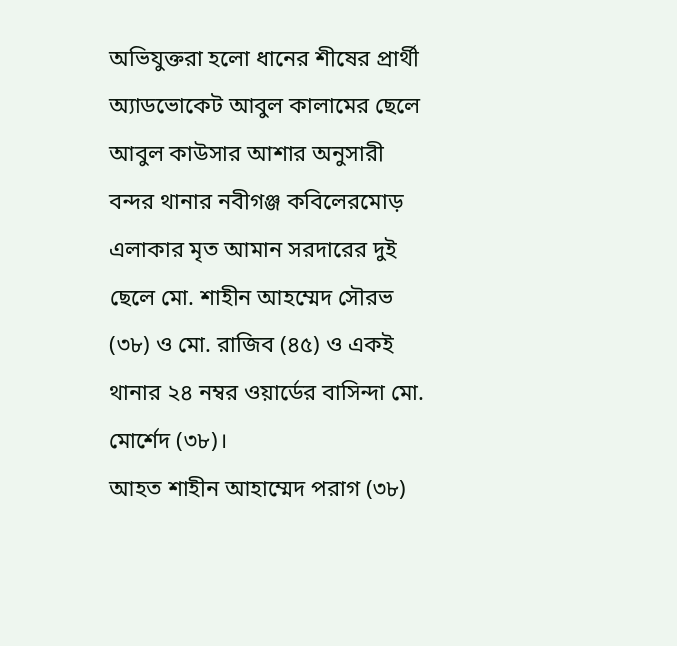অভিযুক্তরা হলো ধানের শীষের প্রার্থী অ্যাডভোকেট আবুল কালামের ছেলে আবুল কাউসার আশার অনুসারী
বন্দর থানার নবীগঞ্জ কবিলেরমোড় এলাকার মৃত আমান সরদারের দুই ছেলে মো. শাহীন আহম্মেদ সৌরভ (৩৮) ও মো. রাজিব (৪৫) ও একই থানার ২৪ নম্বর ওয়ার্ডের বাসিন্দা মো. মোর্শেদ (৩৮)।
আহত শাহীন আহাম্মেদ পরাগ (৩৮)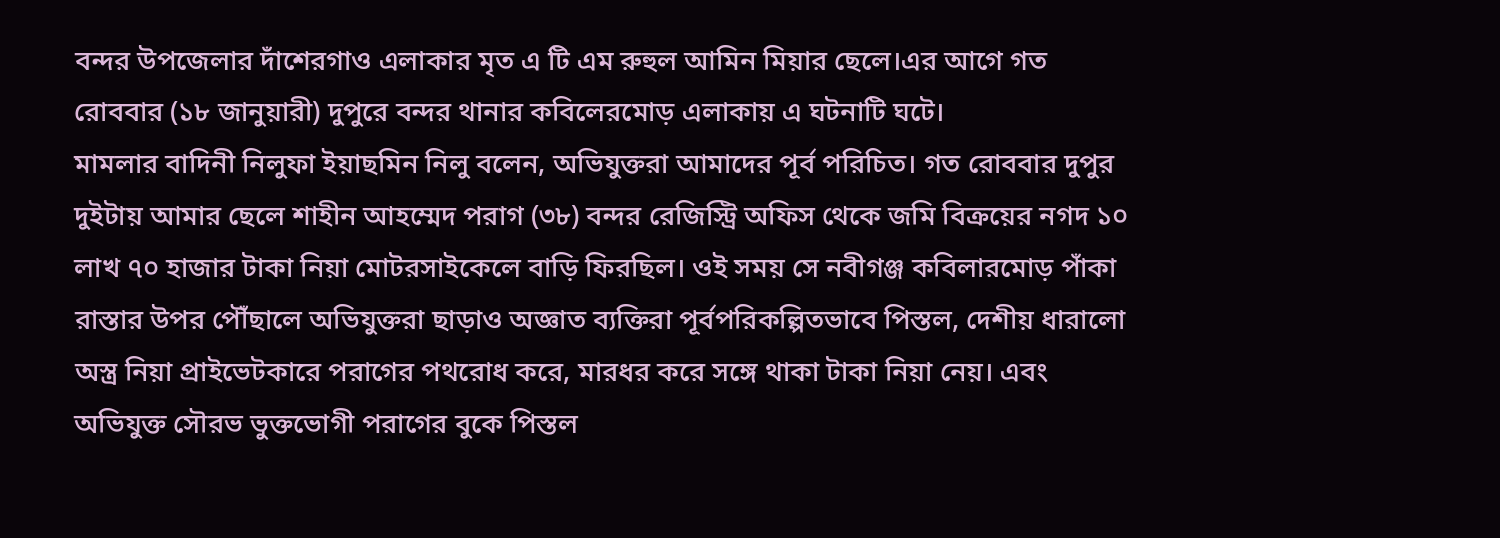বন্দর উপজেলার দাঁশেরগাও এলাকার মৃত এ টি এম রুহুল আমিন মিয়ার ছেলে।এর আগে গত রোববার (১৮ জানুয়ারী) দুপুরে বন্দর থানার কবিলেরমোড় এলাকায় এ ঘটনাটি ঘটে।
মামলার বাদিনী নিলুফা ইয়াছমিন নিলু বলেন, অভিযুক্তরা আমাদের পূর্ব পরিচিত। গত রোববার দুপুর দুইটায় আমার ছেলে শাহীন আহম্মেদ পরাগ (৩৮) বন্দর রেজিস্ট্রি অফিস থেকে জমি বিক্রয়ের নগদ ১০ লাখ ৭০ হাজার টাকা নিয়া মোটরসাইকেলে বাড়ি ফিরছিল। ওই সময় সে নবীগঞ্জ কবিলারমোড় পাঁকা রাস্তার উপর পৌঁছালে অভিযুক্তরা ছাড়াও অজ্ঞাত ব্যক্তিরা পূর্বপরিকল্পিতভাবে পিস্তল, দেশীয় ধারালো অস্ত্র নিয়া প্রাইভেটকারে পরাগের পথরোধ করে, মারধর করে সঙ্গে থাকা টাকা নিয়া নেয়। এবং অভিযুক্ত সৌরভ ভুক্তভোগী পরাগের বুকে পিস্তল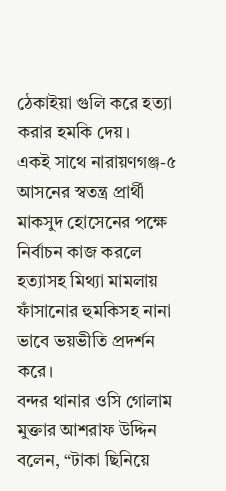ঠেকাইয়া গুলি করে হত্যা করার হমকি দেয়।
একই সাথে নারায়ণগঞ্জ-৫ আসনের স্বতন্ত্র প্রার্থী মাকসুদ হোসেনের পক্ষে নির্বাচন কাজ করলে হত্যাসহ মিথ্যা মামলায় ফাঁসানোর হুমকিসহ নানা ভাবে ভয়ভীতি প্রদর্শন করে।
বন্দর থানার ওসি গোলাম মুক্তার আশরাফ উদ্দিন বলেন, “টাকা ছিনিয়ে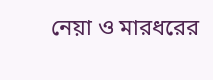নেয়া ও মারধরের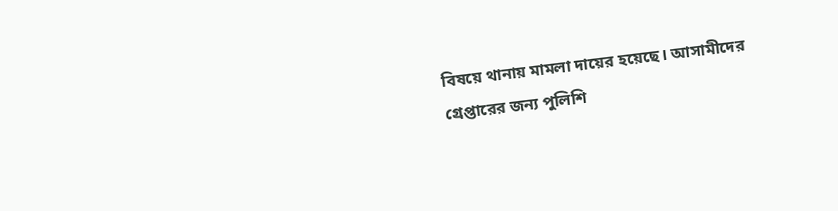বিষয়ে থানায় মামলা দায়ের হয়েছে। আসামীদের গ্রেপ্তারের জন্য পুলিশি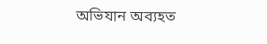অভিযান অব্যহত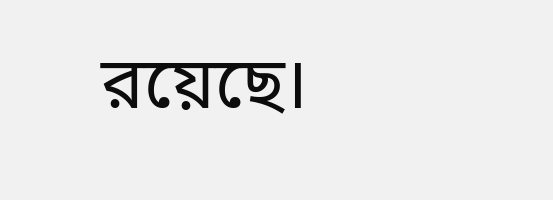রয়েছে।